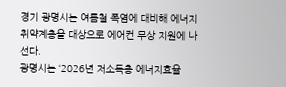경기 광명시는 여름철 폭염에 대비해 에너지 취약계층을 대상으로 에어컨 무상 지원에 나선다.
광명시는 ‘2026년 저소득층 에너지효율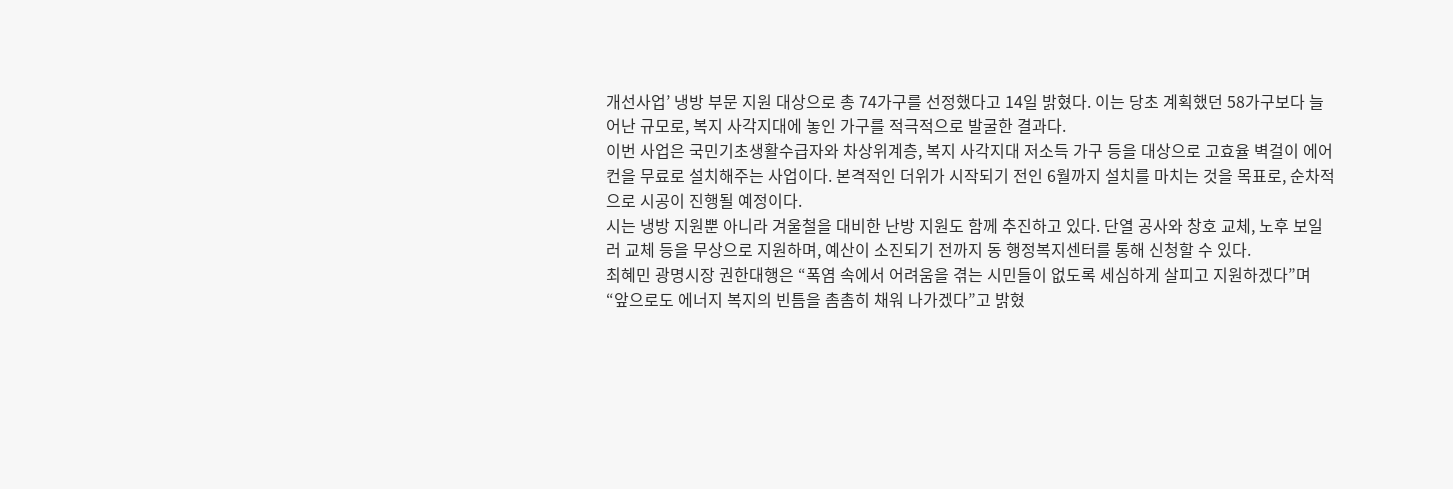개선사업’ 냉방 부문 지원 대상으로 총 74가구를 선정했다고 14일 밝혔다. 이는 당초 계획했던 58가구보다 늘어난 규모로, 복지 사각지대에 놓인 가구를 적극적으로 발굴한 결과다.
이번 사업은 국민기초생활수급자와 차상위계층, 복지 사각지대 저소득 가구 등을 대상으로 고효율 벽걸이 에어컨을 무료로 설치해주는 사업이다. 본격적인 더위가 시작되기 전인 6월까지 설치를 마치는 것을 목표로, 순차적으로 시공이 진행될 예정이다.
시는 냉방 지원뿐 아니라 겨울철을 대비한 난방 지원도 함께 추진하고 있다. 단열 공사와 창호 교체, 노후 보일러 교체 등을 무상으로 지원하며, 예산이 소진되기 전까지 동 행정복지센터를 통해 신청할 수 있다.
최혜민 광명시장 권한대행은 “폭염 속에서 어려움을 겪는 시민들이 없도록 세심하게 살피고 지원하겠다”며 “앞으로도 에너지 복지의 빈틈을 촘촘히 채워 나가겠다”고 밝혔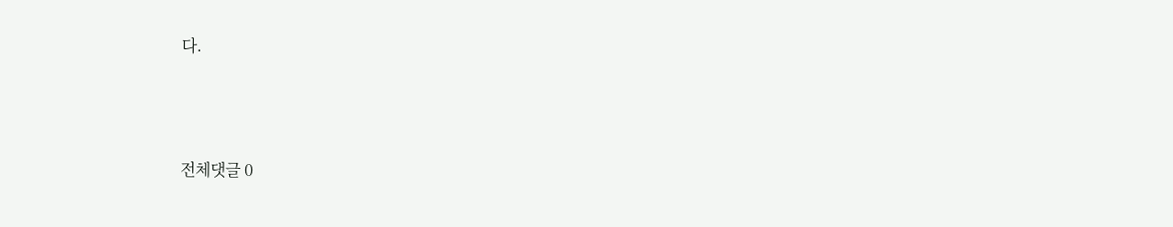다.




전체댓글 0